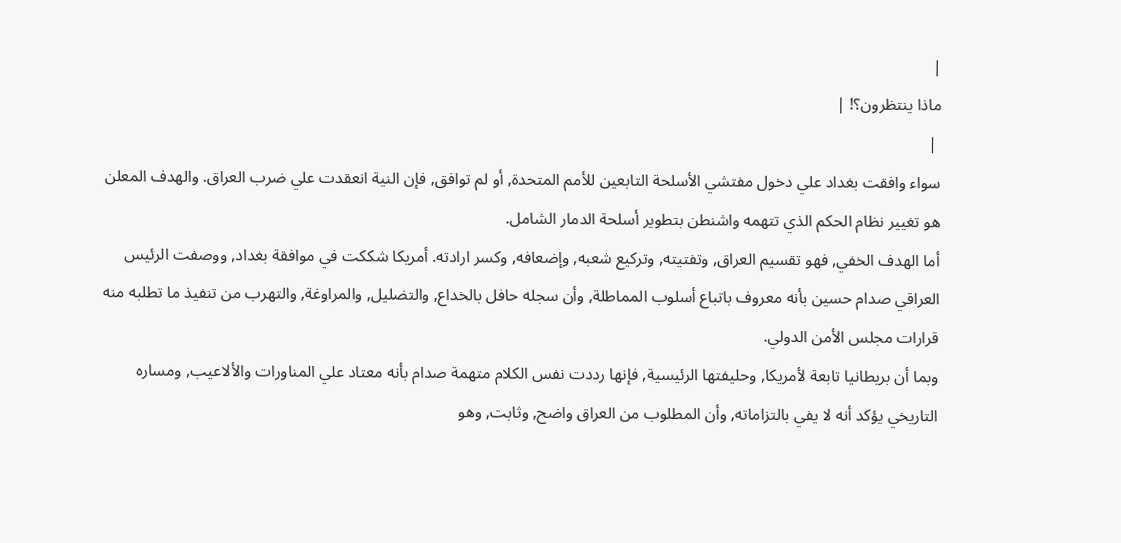|
ماذا ينتظرون؟! |
 |
سواء وافقت بغداد علي دخول مفتشي الأسلحة التابعين للأمم المتحدة, أو لم توافق, فإن النية انعقدت علي ضرب العراق. والهدف المعلن هو تغيير نظام الحكم الذي تتهمه واشنطن بتطوير أسلحة الدمار الشامل.
أما الهدف الخفي, فهو تقسيم العراق, وتفتيته, وتركيع شعبه, وإضعافه, وكسر ارادته. أمريكا شككت في موافقة بغداد, ووصفت الرئيس العراقي صدام حسين بأنه معروف باتباع أسلوب المماطلة, وأن سجله حافل بالخداع, والتضليل, والمراوغة, والتهرب من تنفيذ ما تطلبه منه قرارات مجلس الأمن الدولي.
وبما أن بريطانيا تابعة لأمريكا, وحليفتها الرئيسية, فإنها رددت نفس الكلام متهمة صدام بأنه معتاد علي المناورات والألاعيب, ومساره التاريخي يؤكد أنه لا يفي بالتزاماته, وأن المطلوب من العراق واضح, وثابت, وهو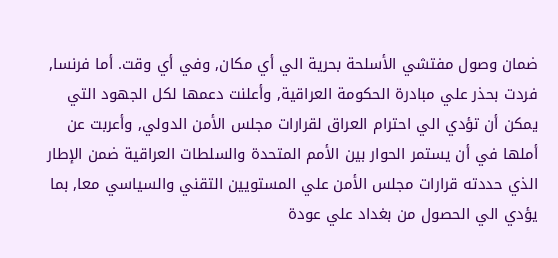ضمان وصول مفتشي الأسلحة بحرية الي أي مكان, وفي أي وقت. أما فرنسا, فردت بحذر علي مبادرة الحكومة العراقية, وأعلنت دعمها لكل الجهود التي يمكن أن تؤدي الي احترام العراق لقرارات مجلس الأمن الدولي, وأعربت عن أملها في أن يستمر الحوار بين الأمم المتحدة والسلطات العراقية ضمن الإطار الذي حددته قرارات مجلس الأمن علي المستويين التقني والسياسي معا, بما يؤدي الي الحصول من بغداد علي عودة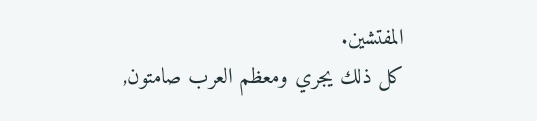المفتشين.
كل ذلك يجري ومعظم العرب صامتون,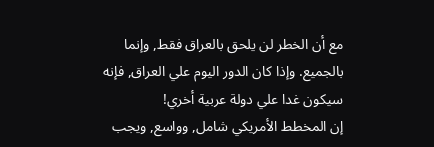مع أن الخطر لن يلحق بالعراق فقط, وإنما بالجميع. وإذا كان الدور اليوم علي العراق, فإنه سيكون غدا علي دولة عربية أخري!
إن المخطط الأمريكي شامل, وواسع, ويجب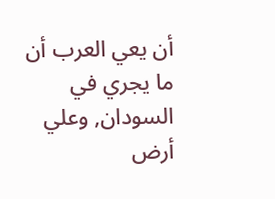أن يعي العرب أن ما يجري في السودان, وعلي أرض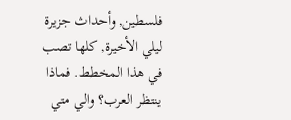فلسطين, وأحداث جزيرة ليلي الأخيرة, كلها تصب في هذا المخطط. فماذا ينتظر العرب؟ والي متي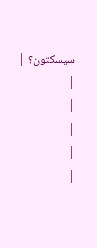سيسكتون؟ |
|
|
|
|
|